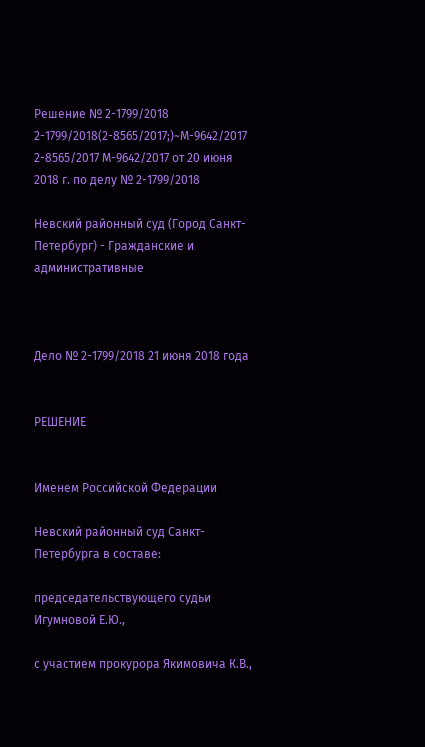Решение № 2-1799/2018 2-1799/2018(2-8565/2017;)~М-9642/2017 2-8565/2017 М-9642/2017 от 20 июня 2018 г. по делу № 2-1799/2018

Невский районный суд (Город Санкт-Петербург) - Гражданские и административные



Дело № 2-1799/2018 21 июня 2018 года


РЕШЕНИЕ


Именем Российской Федерации

Невский районный суд Санкт-Петербурга в составе:

председательствующего судьи Игумновой Е.Ю.,

с участием прокурора Якимовича К.В.,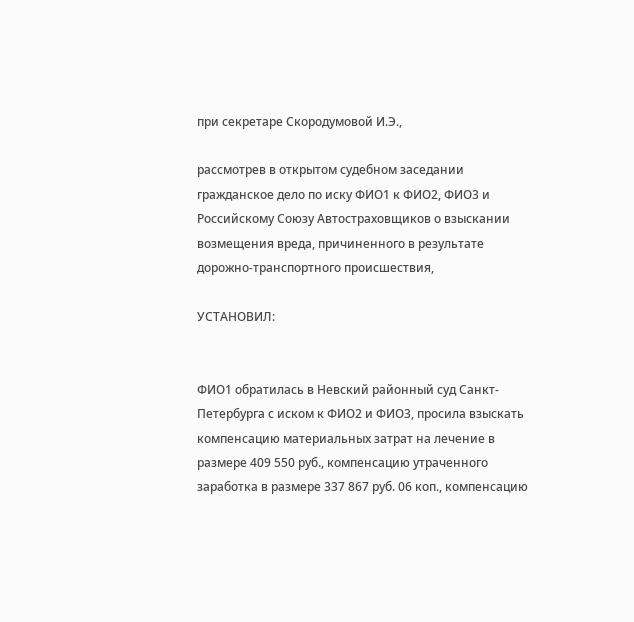при секретаре Скородумовой И.Э.,

рассмотрев в открытом судебном заседании гражданское дело по иску ФИО1 к ФИО2, ФИО3 и Российскому Союзу Автостраховщиков о взыскании возмещения вреда, причиненного в результате дорожно-транспортного происшествия,

УСТАНОВИЛ:


ФИО1 обратилась в Невский районный суд Санкт-Петербурга с иском к ФИО2 и ФИО3, просила взыскать компенсацию материальных затрат на лечение в размере 409 550 руб., компенсацию утраченного заработка в размере 337 867 руб. 06 коп., компенсацию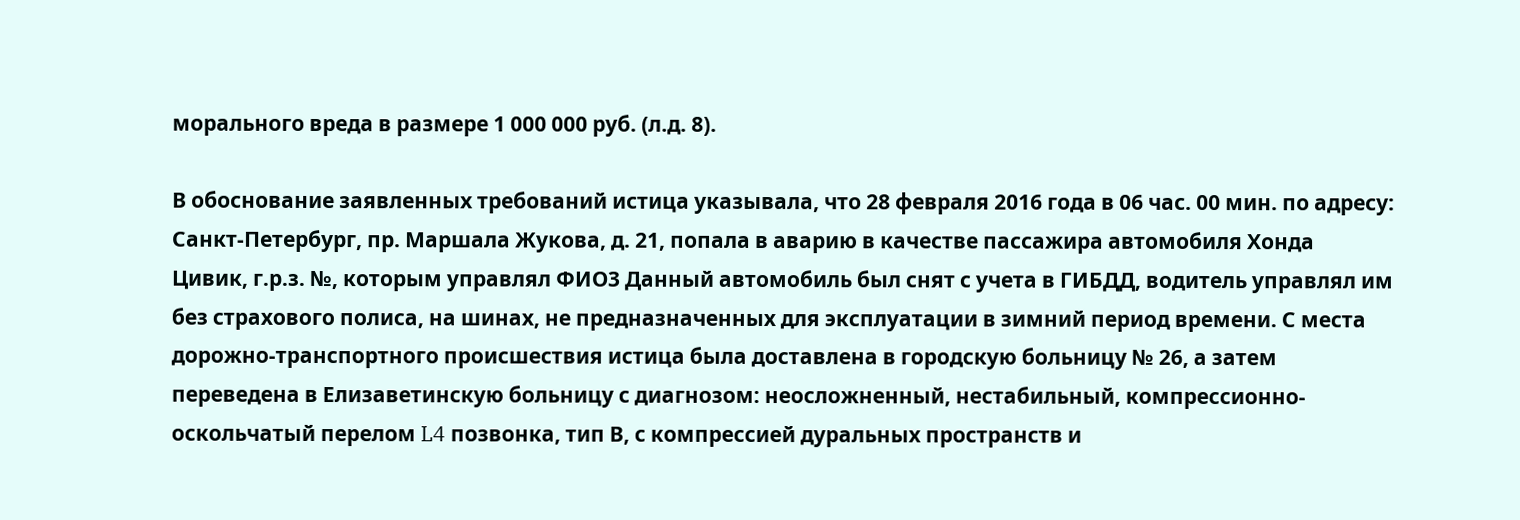морального вреда в размере 1 000 000 руб. (л.д. 8).

В обоснование заявленных требований истица указывала, что 28 февраля 2016 года в 06 час. 00 мин. по адресу: Санкт-Петербург, пр. Маршала Жукова, д. 21, попала в аварию в качестве пассажира автомобиля Хонда Цивик, г.р.з. №, которым управлял ФИО3 Данный автомобиль был снят с учета в ГИБДД, водитель управлял им без страхового полиса, на шинах, не предназначенных для эксплуатации в зимний период времени. С места дорожно-транспортного происшествия истица была доставлена в городскую больницу № 26, а затем переведена в Елизаветинскую больницу с диагнозом: неосложненный, нестабильный, компрессионно-оскольчатый перелом L4 позвонка, тип В, с компрессией дуральных пространств и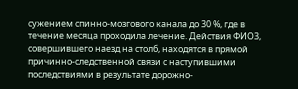сужением спинно-мозгового канала до 30 %, где в течение месяца проходила лечение. Действия ФИО3, совершившего наезд на столб, находятся в прямой причинно-следственной связи с наступившими последствиями в результате дорожно-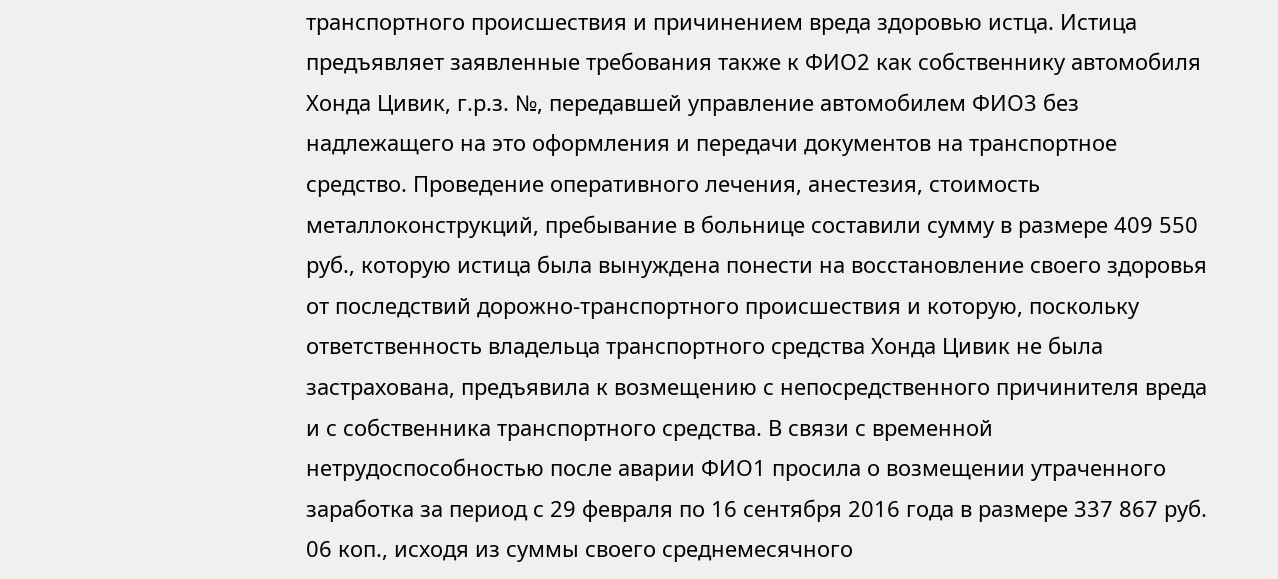транспортного происшествия и причинением вреда здоровью истца. Истица предъявляет заявленные требования также к ФИО2 как собственнику автомобиля Хонда Цивик, г.р.з. №, передавшей управление автомобилем ФИО3 без надлежащего на это оформления и передачи документов на транспортное средство. Проведение оперативного лечения, анестезия, стоимость металлоконструкций, пребывание в больнице составили сумму в размере 409 550 руб., которую истица была вынуждена понести на восстановление своего здоровья от последствий дорожно-транспортного происшествия и которую, поскольку ответственность владельца транспортного средства Хонда Цивик не была застрахована, предъявила к возмещению с непосредственного причинителя вреда и с собственника транспортного средства. В связи с временной нетрудоспособностью после аварии ФИО1 просила о возмещении утраченного заработка за период с 29 февраля по 16 сентября 2016 года в размере 337 867 руб. 06 коп., исходя из суммы своего среднемесячного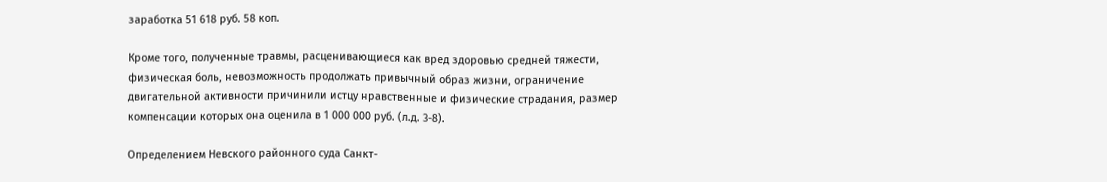заработка 51 618 руб. 58 коп.

Кроме того, полученные травмы, расценивающиеся как вред здоровью средней тяжести, физическая боль, невозможность продолжать привычный образ жизни, ограничение двигательной активности причинили истцу нравственные и физические страдания, размер компенсации которых она оценила в 1 000 000 руб. (л.д. 3-8).

Определением Невского районного суда Санкт-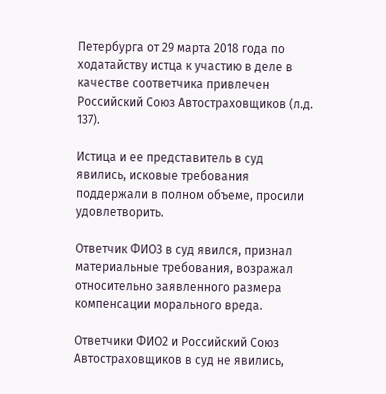Петербурга от 29 марта 2018 года по ходатайству истца к участию в деле в качестве соответчика привлечен Российский Союз Автостраховщиков (л.д. 137).

Истица и ее представитель в суд явились, исковые требования поддержали в полном объеме, просили удовлетворить.

Ответчик ФИО3 в суд явился, признал материальные требования, возражал относительно заявленного размера компенсации морального вреда.

Ответчики ФИО2 и Российский Союз Автостраховщиков в суд не явились,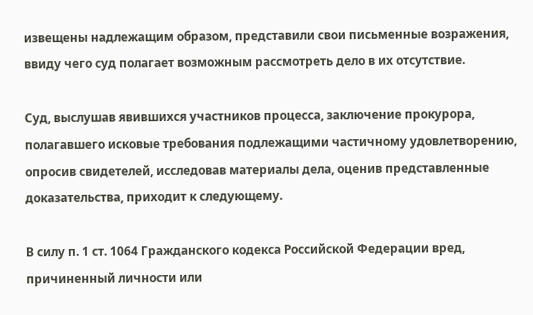извещены надлежащим образом, представили свои письменные возражения, ввиду чего суд полагает возможным рассмотреть дело в их отсутствие.

Суд, выслушав явившихся участников процесса, заключение прокурора, полагавшего исковые требования подлежащими частичному удовлетворению, опросив свидетелей, исследовав материалы дела, оценив представленные доказательства, приходит к следующему.

В силу п. 1 ст. 1064 Гражданского кодекса Российской Федерации вред, причиненный личности или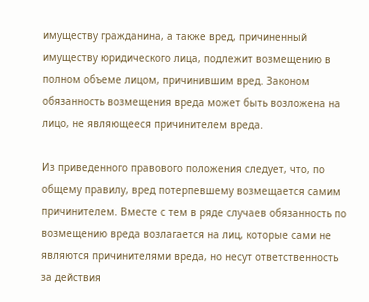имуществу гражданина, а также вред, причиненный имуществу юридического лица, подлежит возмещению в полном объеме лицом, причинившим вред. Законом обязанность возмещения вреда может быть возложена на лицо, не являющееся причинителем вреда.

Из приведенного правового положения следует, что, по общему правилу, вред потерпевшему возмещается самим причинителем. Вместе с тем в ряде случаев обязанность по возмещению вреда возлагается на лиц, которые сами не являются причинителями вреда, но несут ответственность за действия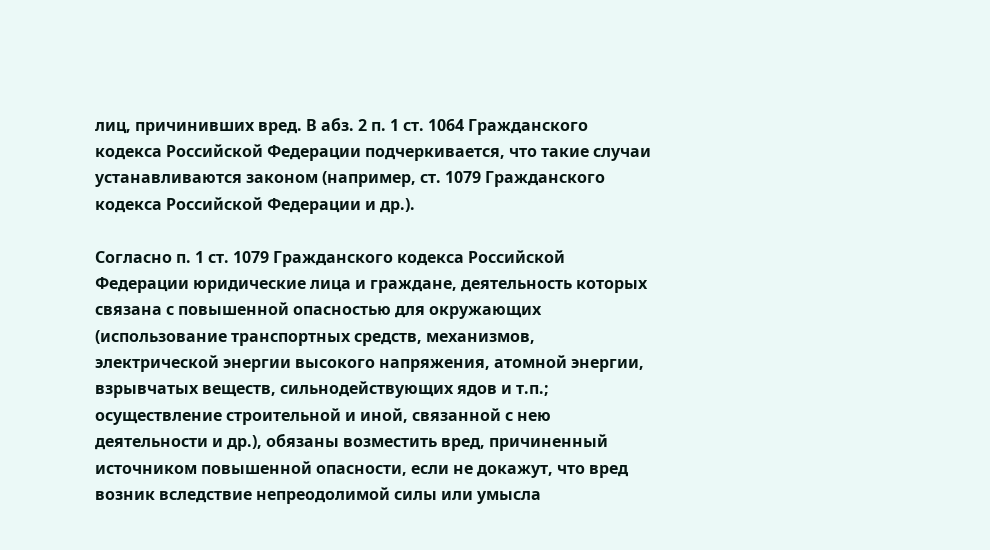лиц, причинивших вред. В абз. 2 п. 1 ст. 1064 Гражданского кодекса Российской Федерации подчеркивается, что такие случаи устанавливаются законом (например, ст. 1079 Гражданского кодекса Российской Федерации и др.).

Согласно п. 1 ст. 1079 Гражданского кодекса Российской Федерации юридические лица и граждане, деятельность которых связана с повышенной опасностью для окружающих (использование транспортных средств, механизмов, электрической энергии высокого напряжения, атомной энергии, взрывчатых веществ, сильнодействующих ядов и т.п.; осуществление строительной и иной, связанной с нею деятельности и др.), обязаны возместить вред, причиненный источником повышенной опасности, если не докажут, что вред возник вследствие непреодолимой силы или умысла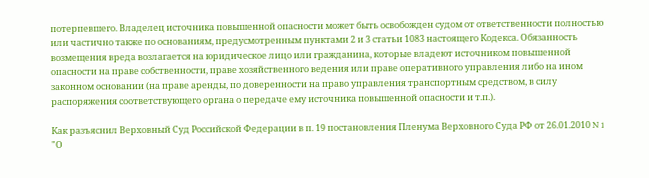потерпевшего. Владелец источника повышенной опасности может быть освобожден судом от ответственности полностью или частично также по основаниям, предусмотренным пунктами 2 и 3 статьи 1083 настоящего Кодекса. Обязанность возмещения вреда возлагается на юридическое лицо или гражданина, которые владеют источником повышенной опасности на праве собственности, праве хозяйственного ведения или праве оперативного управления либо на ином законном основании (на праве аренды, по доверенности на право управления транспортным средством, в силу распоряжения соответствующего органа о передаче ему источника повышенной опасности и т.п.).

Как разъяснил Верховный Суд Российской Федерации в п. 19 постановления Пленума Верховного Суда РФ от 26.01.2010 N 1 "О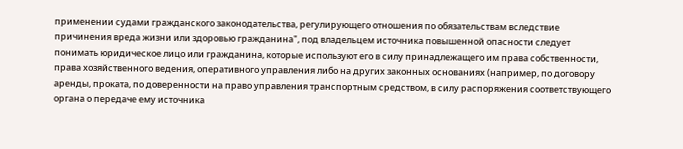применении судами гражданского законодательства, регулирующего отношения по обязательствам вследствие причинения вреда жизни или здоровью гражданина", под владельцем источника повышенной опасности следует понимать юридическое лицо или гражданина, которые используют его в силу принадлежащего им права собственности, права хозяйственного ведения, оперативного управления либо на других законных основаниях (например, по договору аренды, проката, по доверенности на право управления транспортным средством, в силу распоряжения соответствующего органа о передаче ему источника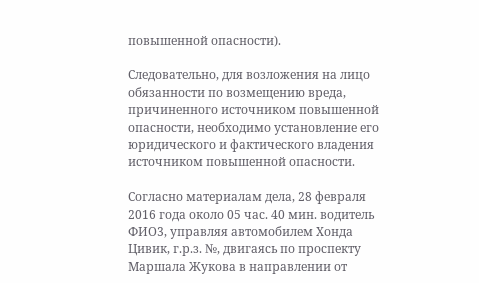повышенной опасности).

Следовательно, для возложения на лицо обязанности по возмещению вреда, причиненного источником повышенной опасности, необходимо установление его юридического и фактического владения источником повышенной опасности.

Согласно материалам дела, 28 февраля 2016 года около 05 час. 40 мин. водитель ФИО3, управляя автомобилем Хонда Цивик, г.р.з. №, двигаясь по проспекту Маршала Жукова в направлении от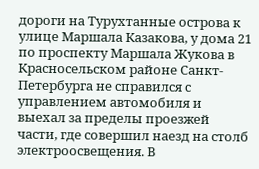дороги на Турухтанные острова к улице Маршала Казакова, у дома 21 по проспекту Маршала Жукова в Красносельском районе Санкт-Петербурга не справился с управлением автомобиля и выехал за пределы проезжей части, где совершил наезд на столб электроосвещения. В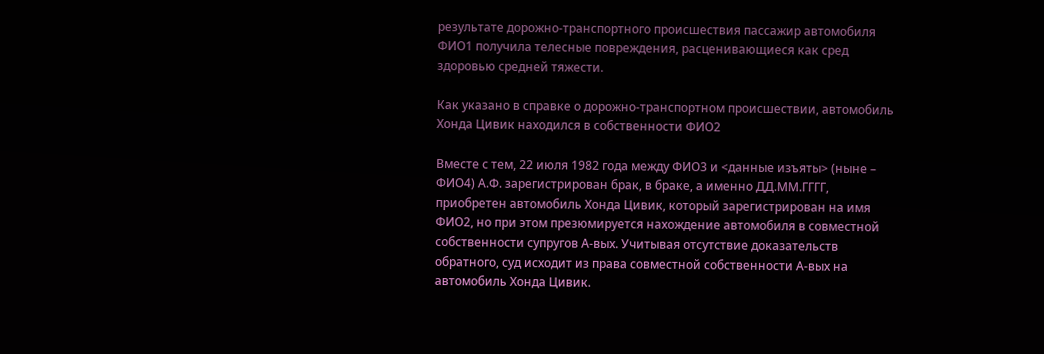результате дорожно-транспортного происшествия пассажир автомобиля ФИО1 получила телесные повреждения, расценивающиеся как сред здоровью средней тяжести.

Как указано в справке о дорожно-транспортном происшествии, автомобиль Хонда Цивик находился в собственности ФИО2

Вместе с тем, 22 июля 1982 года между ФИО3 и <данные изъяты> (ныне – ФИО4) А.Ф. зарегистрирован брак, в браке, а именно ДД.ММ.ГГГГ, приобретен автомобиль Хонда Цивик, который зарегистрирован на имя ФИО2, но при этом презюмируется нахождение автомобиля в совместной собственности супругов А-вых. Учитывая отсутствие доказательств обратного, суд исходит из права совместной собственности А-вых на автомобиль Хонда Цивик.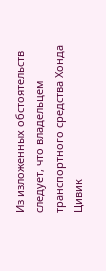Из изложенных обстоятельств следует, что владельцем транспортного средства Хонда Цивик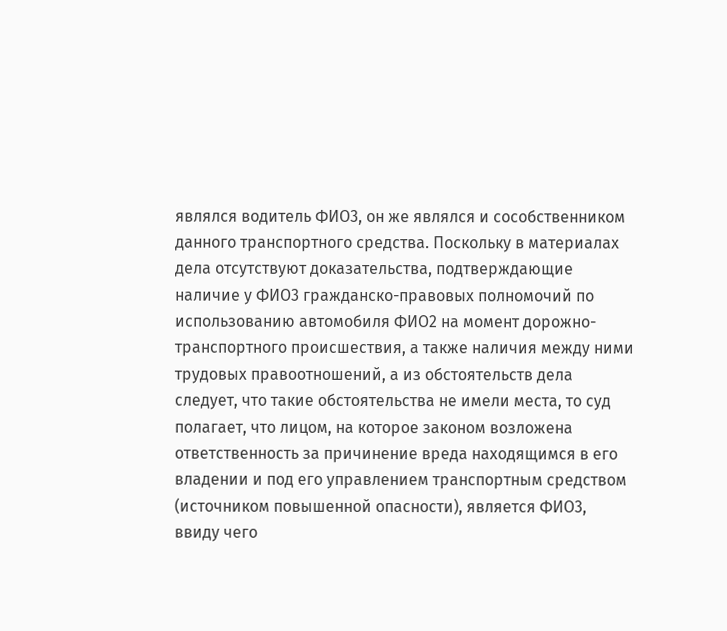являлся водитель ФИО3, он же являлся и сособственником данного транспортного средства. Поскольку в материалах дела отсутствуют доказательства, подтверждающие наличие у ФИО3 гражданско-правовых полномочий по использованию автомобиля ФИО2 на момент дорожно-транспортного происшествия, а также наличия между ними трудовых правоотношений, а из обстоятельств дела следует, что такие обстоятельства не имели места, то суд полагает, что лицом, на которое законом возложена ответственность за причинение вреда находящимся в его владении и под его управлением транспортным средством (источником повышенной опасности), является ФИО3, ввиду чего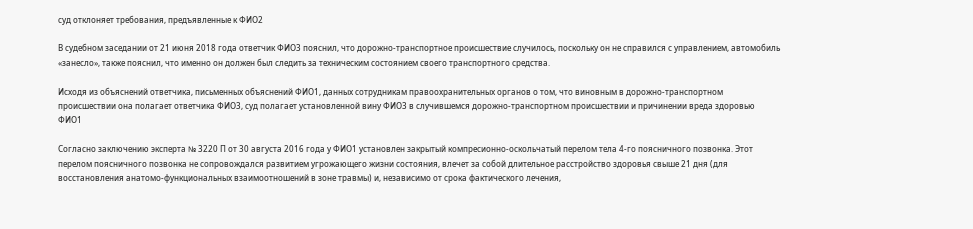суд отклоняет требования, предъявленные к ФИО2

В судебном заседании от 21 июня 2018 года ответчик ФИО3 пояснил, что дорожно-транспортное происшествие случилось, поскольку он не справился с управлением, автомобиль «занесло», также пояснил, что именно он должен был следить за техническим состоянием своего транспортного средства.

Исходя из объяснений ответчика, письменных объяснений ФИО1, данных сотрудникам правоохранительных органов о том, что виновным в дорожно-транспортном происшествии она полагает ответчика ФИО3, суд полагает установленной вину ФИО3 в случившемся дорожно-транспортном происшествии и причинении вреда здоровью ФИО1

Согласно заключению эксперта № 3220 П от 30 августа 2016 года у ФИО1 установлен закрытый компресионно-оскольчатый перелом тела 4-го поясничного позвонка. Этот перелом поясничного позвонка не сопровождался развитием угрожающего жизни состояния, влечет за собой длительное расстройство здоровья свыше 21 дня (для восстановления анатомо-функциональных взаимоотношений в зоне травмы) и, независимо от срока фактического лечения,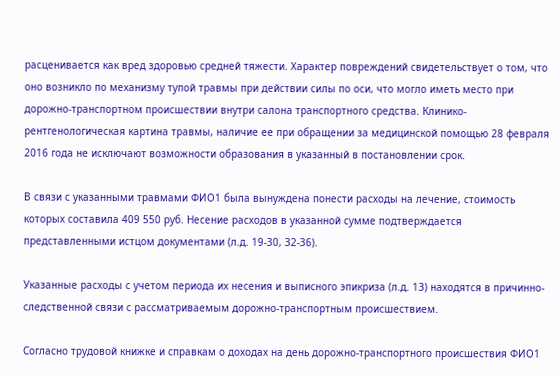расценивается как вред здоровью средней тяжести. Характер повреждений свидетельствует о том, что оно возникло по механизму тупой травмы при действии силы по оси, что могло иметь место при дорожно-транспортном происшествии внутри салона транспортного средства. Клинико-рентгенологическая картина травмы, наличие ее при обращении за медицинской помощью 28 февраля 2016 года не исключают возможности образования в указанный в постановлении срок.

В связи с указанными травмами ФИО1 была вынуждена понести расходы на лечение, стоимость которых составила 409 550 руб. Несение расходов в указанной сумме подтверждается представленными истцом документами (л.д. 19-30, 32-36).

Указанные расходы с учетом периода их несения и выписного эпикриза (л.д. 13) находятся в причинно-следственной связи с рассматриваемым дорожно-транспортным происшествием.

Согласно трудовой книжке и справкам о доходах на день дорожно-транспортного происшествия ФИО1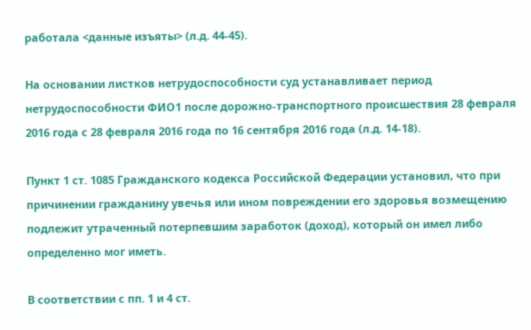работала <данные изъяты> (л.д. 44-45).

На основании листков нетрудоспособности суд устанавливает период нетрудоспособности ФИО1 после дорожно-транспортного происшествия 28 февраля 2016 года с 28 февраля 2016 года по 16 сентября 2016 года (л.д. 14-18).

Пункт 1 ст. 1085 Гражданского кодекса Российской Федерации установил, что при причинении гражданину увечья или ином повреждении его здоровья возмещению подлежит утраченный потерпевшим заработок (доход), который он имел либо определенно мог иметь.

В соответствии с пп. 1 и 4 ст.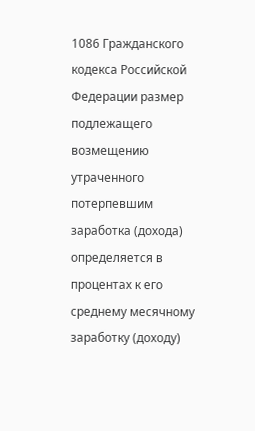1086 Гражданского кодекса Российской Федерации размер подлежащего возмещению утраченного потерпевшим заработка (дохода) определяется в процентах к его среднему месячному заработку (доходу)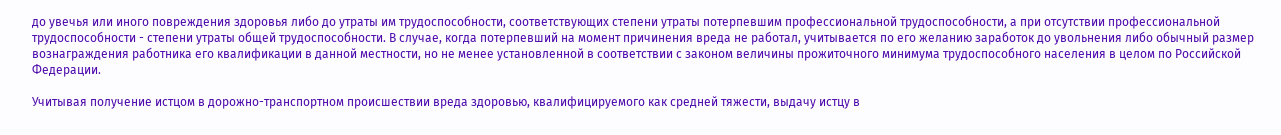до увечья или иного повреждения здоровья либо до утраты им трудоспособности, соответствующих степени утраты потерпевшим профессиональной трудоспособности, а при отсутствии профессиональной трудоспособности - степени утраты общей трудоспособности. В случае, когда потерпевший на момент причинения вреда не работал, учитывается по его желанию заработок до увольнения либо обычный размер вознаграждения работника его квалификации в данной местности, но не менее установленной в соответствии с законом величины прожиточного минимума трудоспособного населения в целом по Российской Федерации.

Учитывая получение истцом в дорожно-транспортном происшествии вреда здоровью, квалифицируемого как средней тяжести, выдачу истцу в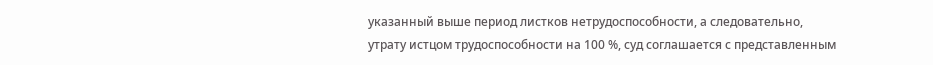указанный выше период листков нетрудоспособности, а следовательно, утрату истцом трудоспособности на 100 %, суд соглашается с представленным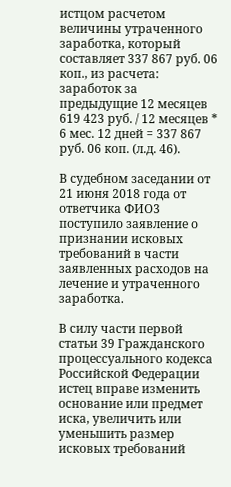истцом расчетом величины утраченного заработка, который составляет 337 867 руб. 06 коп., из расчета: заработок за предыдущие 12 месяцев 619 423 руб. / 12 месяцев * 6 мес. 12 дней = 337 867 руб. 06 коп. (л.д. 46).

В судебном заседании от 21 июня 2018 года от ответчика ФИО3 поступило заявление о признании исковых требований в части заявленных расходов на лечение и утраченного заработка.

В силу части первой статьи 39 Гражданского процессуального кодекса Российской Федерации истец вправе изменить основание или предмет иска, увеличить или уменьшить размер исковых требований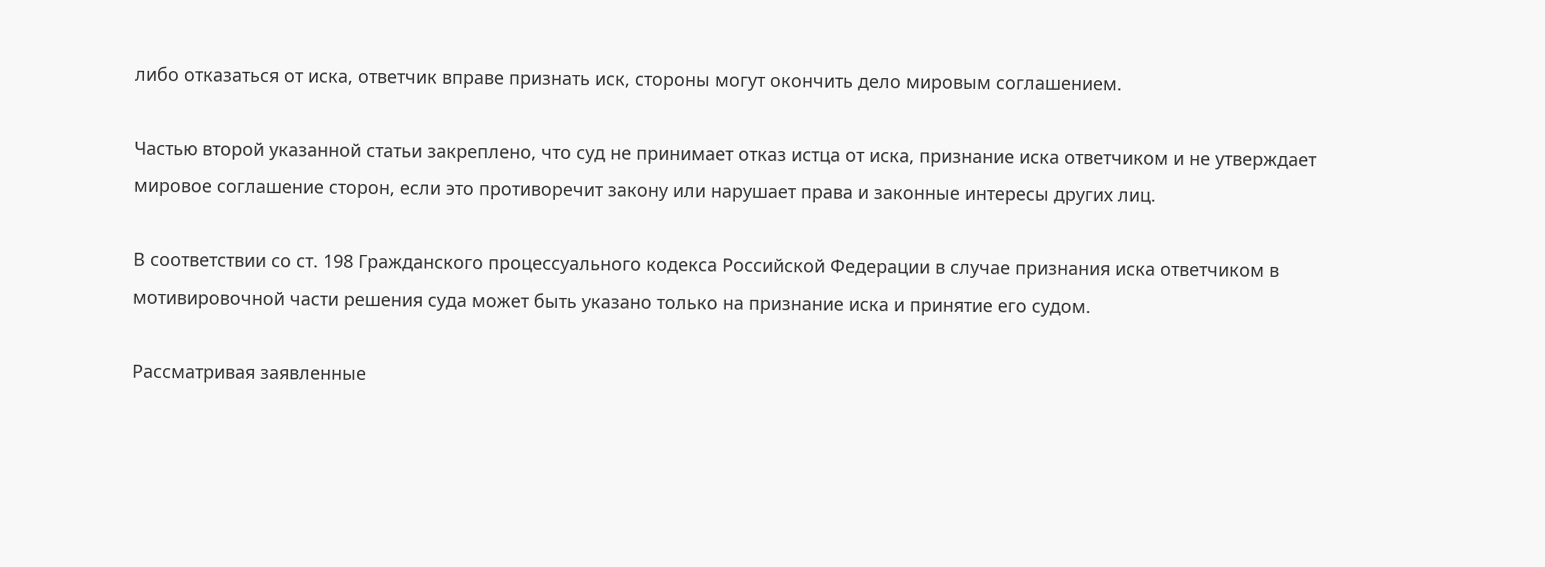либо отказаться от иска, ответчик вправе признать иск, стороны могут окончить дело мировым соглашением.

Частью второй указанной статьи закреплено, что суд не принимает отказ истца от иска, признание иска ответчиком и не утверждает мировое соглашение сторон, если это противоречит закону или нарушает права и законные интересы других лиц.

В соответствии со ст. 198 Гражданского процессуального кодекса Российской Федерации в случае признания иска ответчиком в мотивировочной части решения суда может быть указано только на признание иска и принятие его судом.

Рассматривая заявленные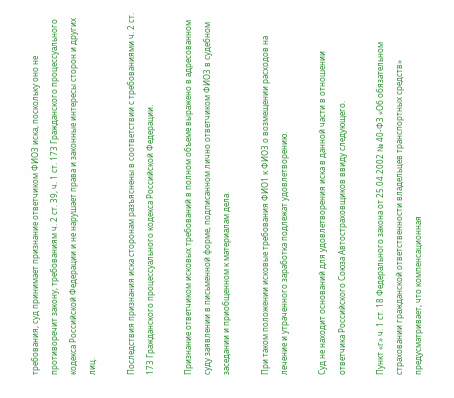требования, суд принимает признание ответчиком ФИО3 иска, поскольку оно не противоречит закону, требованиям ч. 2 ст. 39, ч. 1 ст. 173 Гражданского процессуального кодекса Российской Федерации и не нарушает права и законные интересы сторон и других лиц.

Последствия признания иска сторонам разъяснены в соответствии с требованиями ч. 2 ст. 173 Гражданского процессуального кодекса Российской Федерации.

Признание ответчиком исковых требований в полном объеме выражено в адресованном суду заявлении в письменной форме, подписанном лично ответчиком ФИО3 в судебном заседании и приобщенном к материалам дела.

При таком положении исковые требования ФИО1 к ФИО3 о возмещении расходов на лечение и утраченного заработка подлежат удовлетворению.

Суд не находит оснований для удовлетворения иска в данной части в отношении ответчика Российского Союза Автостраховщиков ввиду следующего.

Пункт «г» ч. 1 ст. 18 Федерального закона от 25.04.2002 № 40-ФЗ «Об обязательном страховании гражданской ответственности владельцев транспортных средств» предусматривает, что компенсационная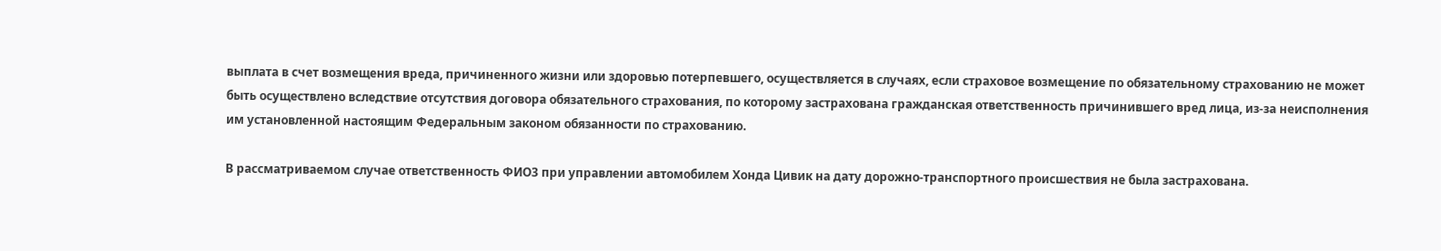выплата в счет возмещения вреда, причиненного жизни или здоровью потерпевшего, осуществляется в случаях, если страховое возмещение по обязательному страхованию не может быть осуществлено вследствие отсутствия договора обязательного страхования, по которому застрахована гражданская ответственность причинившего вред лица, из-за неисполнения им установленной настоящим Федеральным законом обязанности по страхованию.

В рассматриваемом случае ответственность ФИО3 при управлении автомобилем Хонда Цивик на дату дорожно-транспортного происшествия не была застрахована.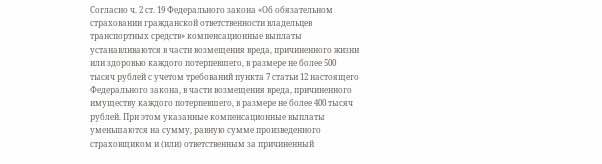Согласно ч. 2 ст. 19 Федерального закона «Об обязательном страховании гражданской ответственности владельцев транспортных средств» компенсационные выплаты устанавливаются в части возмещения вреда, причиненного жизни или здоровью каждого потерпевшего, в размере не более 500 тысяч рублей с учетом требований пункта 7 статьи 12 настоящего Федерального закона, в части возмещения вреда, причиненного имуществу каждого потерпевшего, в размере не более 400 тысяч рублей. При этом указанные компенсационные выплаты уменьшаются на сумму, равную сумме произведенного страховщиком и (или) ответственным за причиненный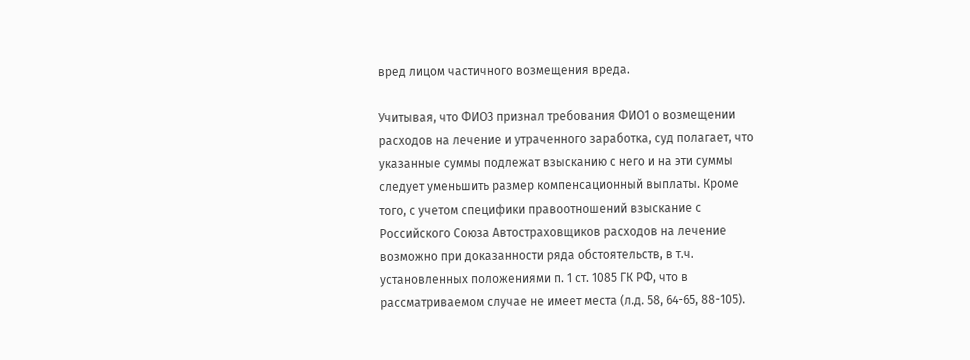вред лицом частичного возмещения вреда.

Учитывая, что ФИО3 признал требования ФИО1 о возмещении расходов на лечение и утраченного заработка, суд полагает, что указанные суммы подлежат взысканию с него и на эти суммы следует уменьшить размер компенсационный выплаты. Кроме того, с учетом специфики правоотношений взыскание с Российского Союза Автостраховщиков расходов на лечение возможно при доказанности ряда обстоятельств, в т.ч. установленных положениями п. 1 ст. 1085 ГК РФ, что в рассматриваемом случае не имеет места (л.д. 58, 64-65, 88-105).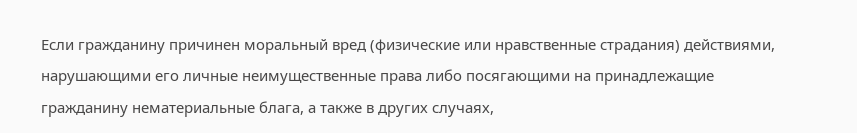Если гражданину причинен моральный вред (физические или нравственные страдания) действиями, нарушающими его личные неимущественные права либо посягающими на принадлежащие гражданину нематериальные блага, а также в других случаях,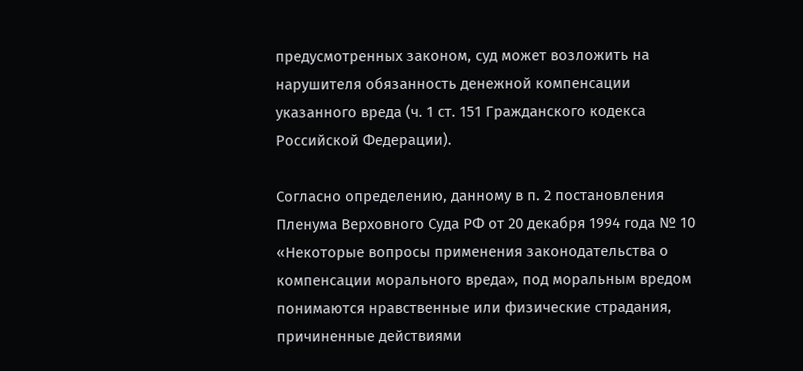предусмотренных законом, суд может возложить на нарушителя обязанность денежной компенсации указанного вреда (ч. 1 ст. 151 Гражданского кодекса Российской Федерации).

Согласно определению, данному в п. 2 постановления Пленума Верховного Суда РФ от 20 декабря 1994 года № 10 «Некоторые вопросы применения законодательства о компенсации морального вреда», под моральным вредом понимаются нравственные или физические страдания, причиненные действиями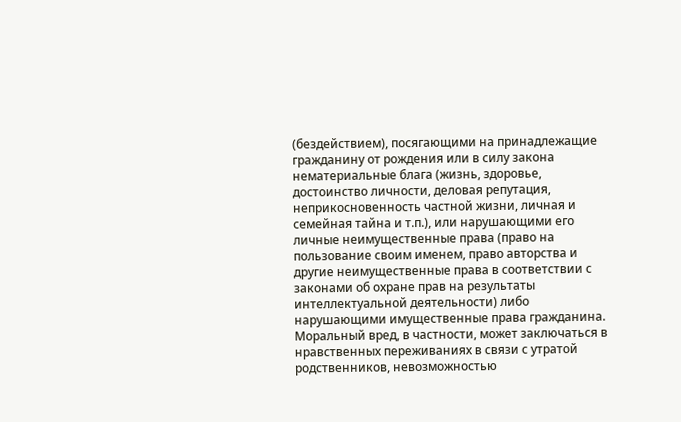(бездействием), посягающими на принадлежащие гражданину от рождения или в силу закона нематериальные блага (жизнь, здоровье, достоинство личности, деловая репутация, неприкосновенность частной жизни, личная и семейная тайна и т.п.), или нарушающими его личные неимущественные права (право на пользование своим именем, право авторства и другие неимущественные права в соответствии с законами об охране прав на результаты интеллектуальной деятельности) либо нарушающими имущественные права гражданина. Моральный вред, в частности, может заключаться в нравственных переживаниях в связи с утратой родственников, невозможностью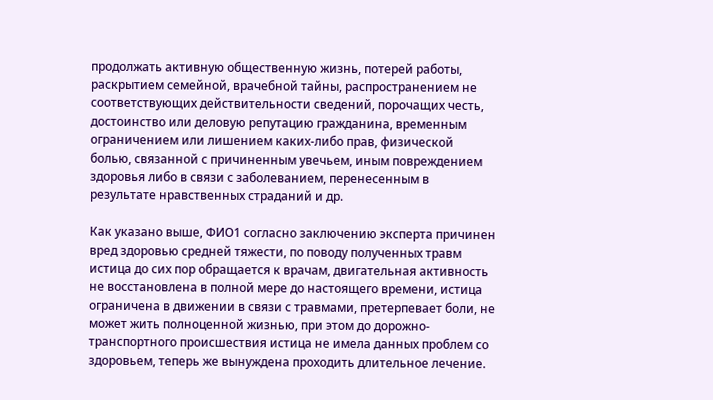продолжать активную общественную жизнь, потерей работы, раскрытием семейной, врачебной тайны, распространением не соответствующих действительности сведений, порочащих честь, достоинство или деловую репутацию гражданина, временным ограничением или лишением каких-либо прав, физической болью, связанной с причиненным увечьем, иным повреждением здоровья либо в связи с заболеванием, перенесенным в результате нравственных страданий и др.

Как указано выше, ФИО1 согласно заключению эксперта причинен вред здоровью средней тяжести, по поводу полученных травм истица до сих пор обращается к врачам, двигательная активность не восстановлена в полной мере до настоящего времени, истица ограничена в движении в связи с травмами, претерпевает боли, не может жить полноценной жизнью, при этом до дорожно-транспортного происшествия истица не имела данных проблем со здоровьем, теперь же вынуждена проходить длительное лечение.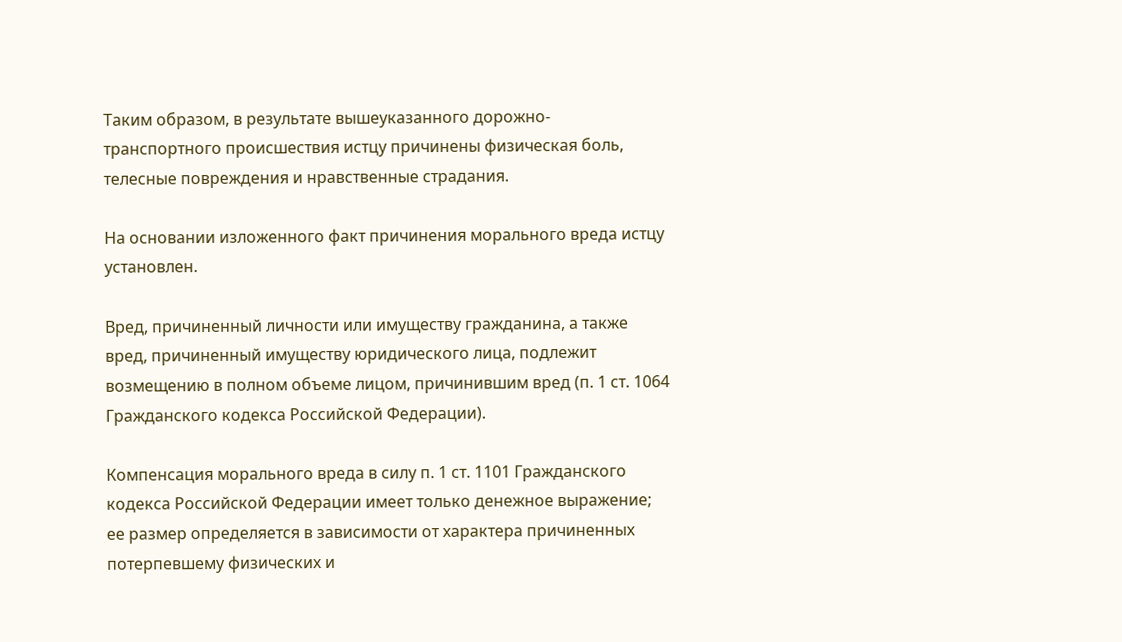Таким образом, в результате вышеуказанного дорожно-транспортного происшествия истцу причинены физическая боль, телесные повреждения и нравственные страдания.

На основании изложенного факт причинения морального вреда истцу установлен.

Вред, причиненный личности или имуществу гражданина, а также вред, причиненный имуществу юридического лица, подлежит возмещению в полном объеме лицом, причинившим вред (п. 1 ст. 1064 Гражданского кодекса Российской Федерации).

Компенсация морального вреда в силу п. 1 ст. 1101 Гражданского кодекса Российской Федерации имеет только денежное выражение; ее размер определяется в зависимости от характера причиненных потерпевшему физических и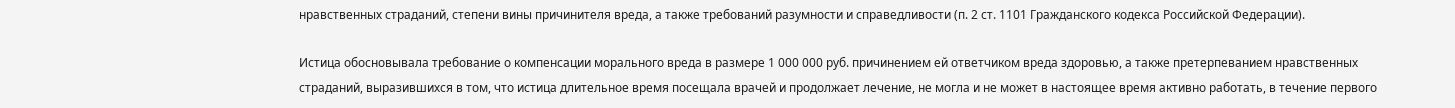нравственных страданий, степени вины причинителя вреда, а также требований разумности и справедливости (п. 2 ст. 1101 Гражданского кодекса Российской Федерации).

Истица обосновывала требование о компенсации морального вреда в размере 1 000 000 руб. причинением ей ответчиком вреда здоровью, а также претерпеванием нравственных страданий, выразившихся в том, что истица длительное время посещала врачей и продолжает лечение, не могла и не может в настоящее время активно работать, в течение первого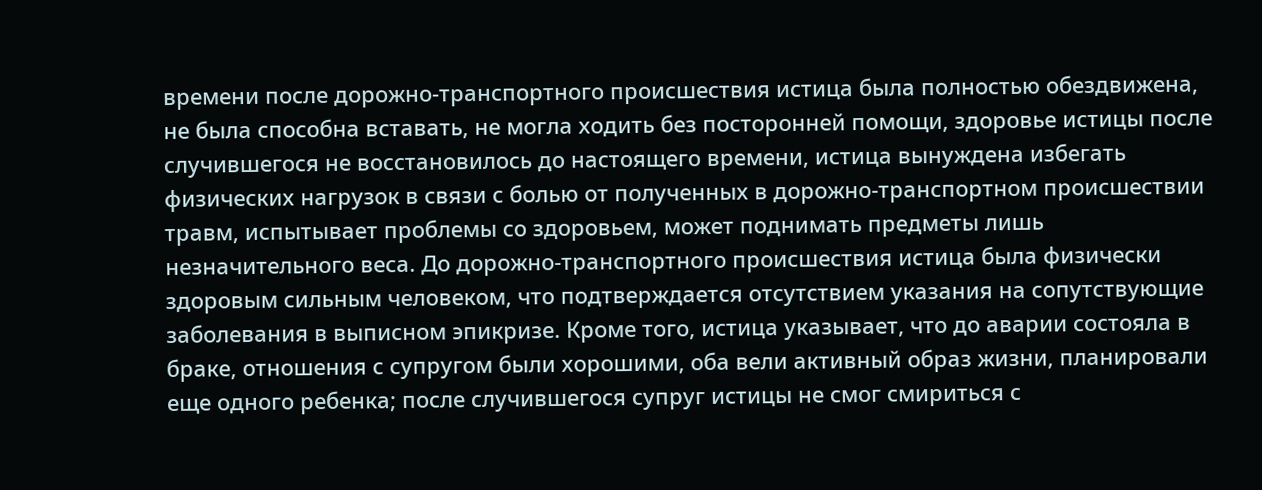времени после дорожно-транспортного происшествия истица была полностью обездвижена, не была способна вставать, не могла ходить без посторонней помощи, здоровье истицы после случившегося не восстановилось до настоящего времени, истица вынуждена избегать физических нагрузок в связи с болью от полученных в дорожно-транспортном происшествии травм, испытывает проблемы со здоровьем, может поднимать предметы лишь незначительного веса. До дорожно-транспортного происшествия истица была физически здоровым сильным человеком, что подтверждается отсутствием указания на сопутствующие заболевания в выписном эпикризе. Кроме того, истица указывает, что до аварии состояла в браке, отношения с супругом были хорошими, оба вели активный образ жизни, планировали еще одного ребенка; после случившегося супруг истицы не смог смириться с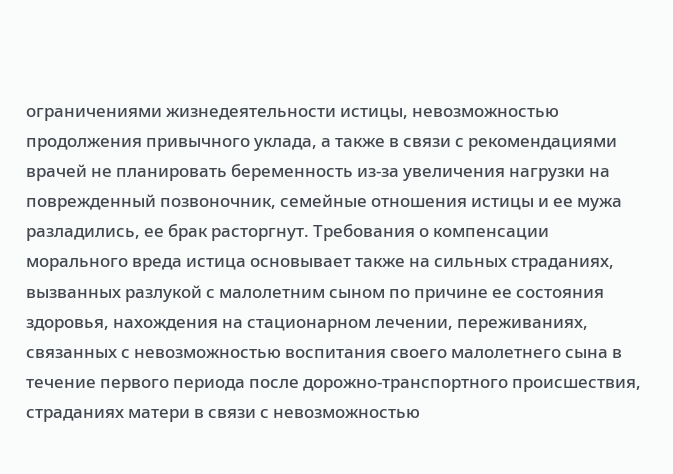ограничениями жизнедеятельности истицы, невозможностью продолжения привычного уклада, а также в связи с рекомендациями врачей не планировать беременность из-за увеличения нагрузки на поврежденный позвоночник, семейные отношения истицы и ее мужа разладились, ее брак расторгнут. Требования о компенсации морального вреда истица основывает также на сильных страданиях, вызванных разлукой с малолетним сыном по причине ее состояния здоровья, нахождения на стационарном лечении, переживаниях, связанных с невозможностью воспитания своего малолетнего сына в течение первого периода после дорожно-транспортного происшествия, страданиях матери в связи с невозможностью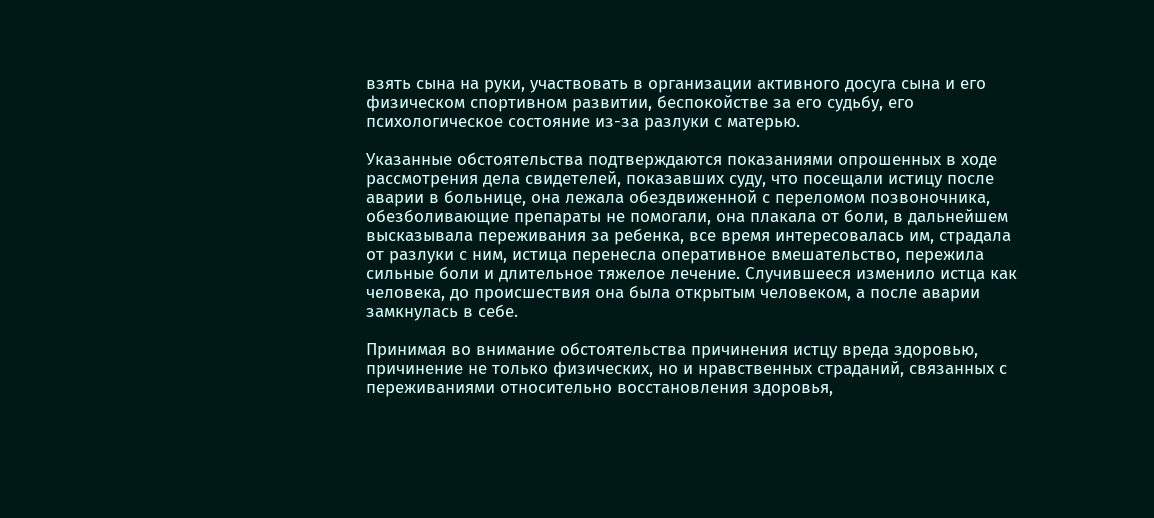взять сына на руки, участвовать в организации активного досуга сына и его физическом спортивном развитии, беспокойстве за его судьбу, его психологическое состояние из-за разлуки с матерью.

Указанные обстоятельства подтверждаются показаниями опрошенных в ходе рассмотрения дела свидетелей, показавших суду, что посещали истицу после аварии в больнице, она лежала обездвиженной с переломом позвоночника, обезболивающие препараты не помогали, она плакала от боли, в дальнейшем высказывала переживания за ребенка, все время интересовалась им, страдала от разлуки с ним, истица перенесла оперативное вмешательство, пережила сильные боли и длительное тяжелое лечение. Случившееся изменило истца как человека, до происшествия она была открытым человеком, а после аварии замкнулась в себе.

Принимая во внимание обстоятельства причинения истцу вреда здоровью, причинение не только физических, но и нравственных страданий, связанных с переживаниями относительно восстановления здоровья,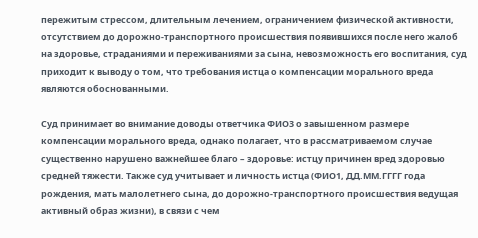пережитым стрессом, длительным лечением, ограничением физической активности, отсутствием до дорожно-транспортного происшествия появившихся после него жалоб на здоровье, страданиями и переживаниями за сына, невозможность его воспитания, суд приходит к выводу о том, что требования истца о компенсации морального вреда являются обоснованными.

Суд принимает во внимание доводы ответчика ФИО3 о завышенном размере компенсации морального вреда, однако полагает, что в рассматриваемом случае существенно нарушено важнейшее благо – здоровье: истцу причинен вред здоровью средней тяжести. Также суд учитывает и личность истца (ФИО1, ДД.ММ.ГГГГ года рождения, мать малолетнего сына, до дорожно-транспортного происшествия ведущая активный образ жизни), в связи с чем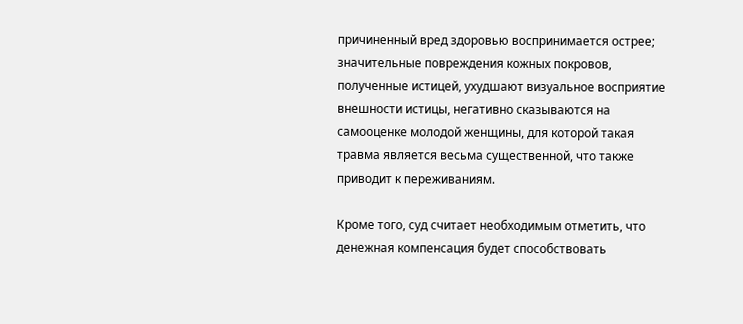причиненный вред здоровью воспринимается острее; значительные повреждения кожных покровов, полученные истицей, ухудшают визуальное восприятие внешности истицы, негативно сказываются на самооценке молодой женщины, для которой такая травма является весьма существенной, что также приводит к переживаниям.

Кроме того, суд считает необходимым отметить, что денежная компенсация будет способствовать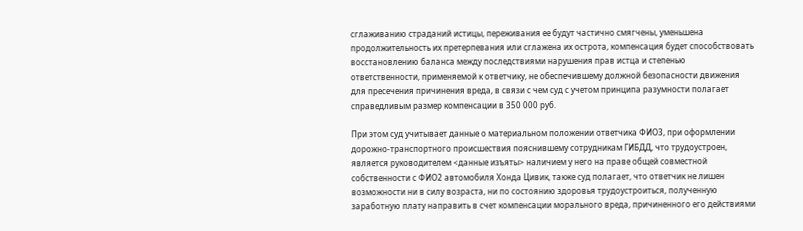сглаживанию страданий истицы, переживания ее будут частично смягчены, уменьшена продолжительность их претерпевания или сглажена их острота, компенсация будет способствовать восстановлению баланса между последствиями нарушения прав истца и степенью ответственности, применяемой к ответчику, не обеспечившему должной безопасности движения для пресечения причинения вреда, в связи с чем суд с учетом принципа разумности полагает справедливым размер компенсации в 350 000 руб.

При этом суд учитывает данные о материальном положении ответчика ФИО3, при оформлении дорожно-транспортного происшествия пояснившему сотрудникам ГИБДД, что трудоустроен, является руководителем <данные изъяты> наличием у него на праве общей совместной собственности с ФИО2 автомобиля Хонда Цивик, также суд полагает, что ответчик не лишен возможности ни в силу возраста, ни по состоянию здоровья трудоустроиться, полученную заработную плату направить в счет компенсации морального вреда, причиненного его действиями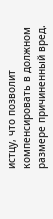истцу, что позволит компенсировать в должном размере причиненный вред.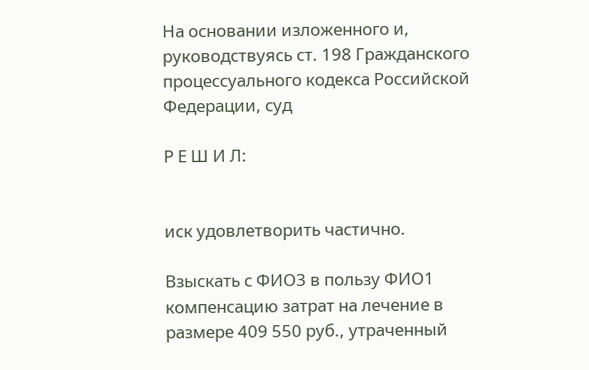На основании изложенного и, руководствуясь ст. 198 Гражданского процессуального кодекса Российской Федерации, суд

Р Е Ш И Л:


иск удовлетворить частично.

Взыскать с ФИО3 в пользу ФИО1 компенсацию затрат на лечение в размере 409 550 руб., утраченный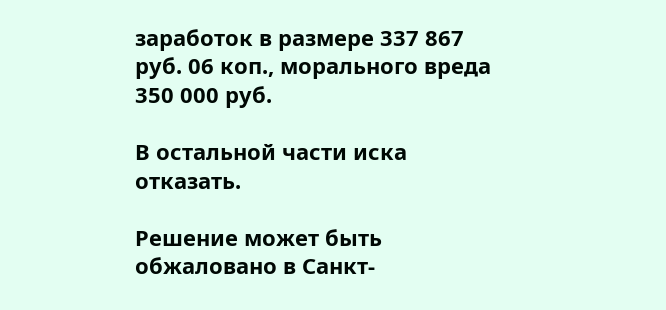заработок в размере 337 867 руб. 06 коп., морального вреда 350 000 руб.

В остальной части иска отказать.

Решение может быть обжаловано в Санкт-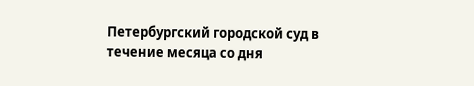Петербургский городской суд в течение месяца со дня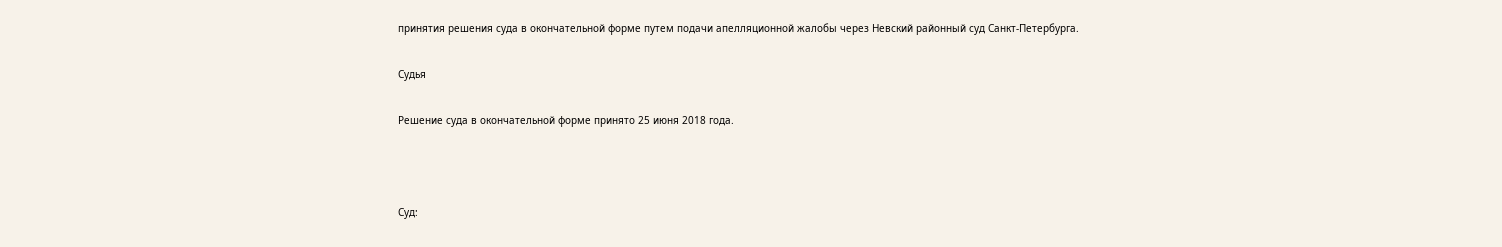принятия решения суда в окончательной форме путем подачи апелляционной жалобы через Невский районный суд Санкт-Петербурга.

Судья

Решение суда в окончательной форме принято 25 июня 2018 года.



Суд: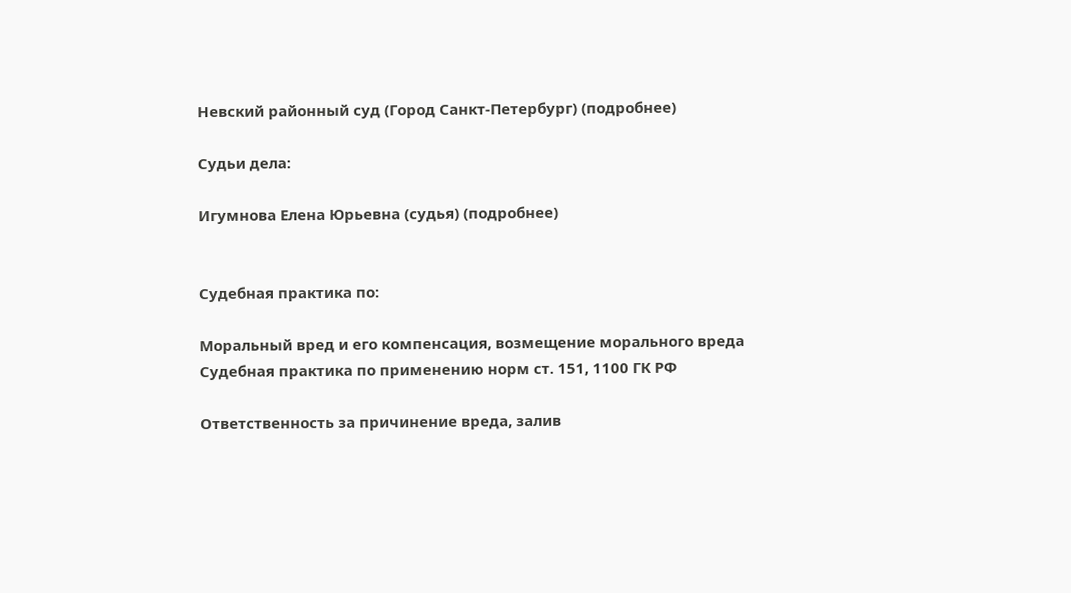Невский районный суд (Город Санкт-Петербург) (подробнее)

Судьи дела:

Игумнова Елена Юрьевна (судья) (подробнее)


Судебная практика по:

Моральный вред и его компенсация, возмещение морального вреда
Судебная практика по применению норм ст. 151, 1100 ГК РФ

Ответственность за причинение вреда, залив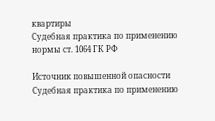квартиры
Судебная практика по применению нормы ст. 1064 ГК РФ

Источник повышенной опасности
Судебная практика по применению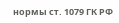нормы ст. 1079 ГК РФ